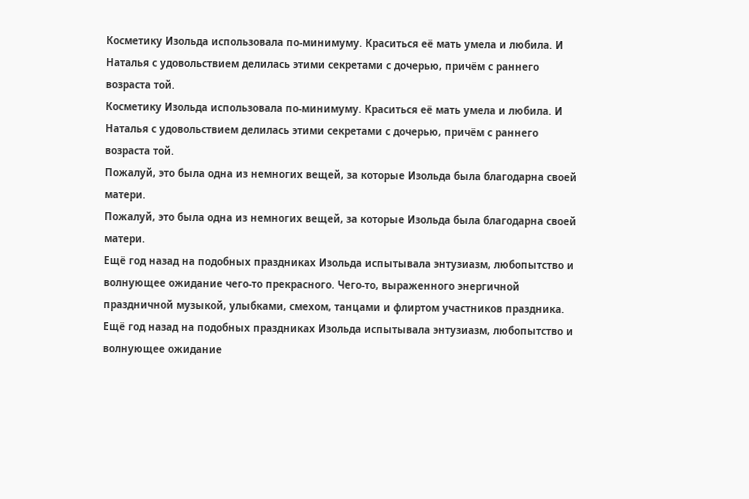Косметику Изольда использовала по-минимуму. Краситься её мать умела и любила. И Наталья с удовольствием делилась этими секретами с дочерью, причём с раннего возраста той.
Косметику Изольда использовала по-минимуму. Краситься её мать умела и любила. И Наталья с удовольствием делилась этими секретами с дочерью, причём с раннего возраста той.
Пожалуй, это была одна из немногих вещей, за которые Изольда была благодарна своей матери.
Пожалуй, это была одна из немногих вещей, за которые Изольда была благодарна своей матери.
Ещё год назад на подобных праздниках Изольда испытывала энтузиазм, любопытство и волнующее ожидание чего-то прекрасного. Чего-то, выраженного энергичной праздничной музыкой, улыбками, смехом, танцами и флиртом участников праздника.
Ещё год назад на подобных праздниках Изольда испытывала энтузиазм, любопытство и волнующее ожидание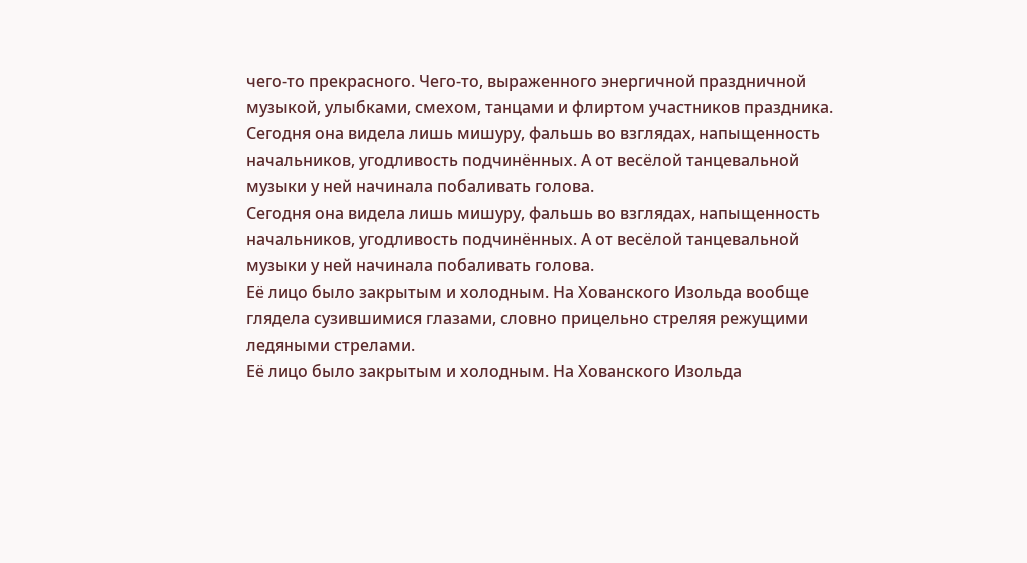чего-то прекрасного. Чего-то, выраженного энергичной праздничной музыкой, улыбками, смехом, танцами и флиртом участников праздника.
Сегодня она видела лишь мишуру, фальшь во взглядах, напыщенность начальников, угодливость подчинённых. А от весёлой танцевальной музыки у ней начинала побаливать голова.
Сегодня она видела лишь мишуру, фальшь во взглядах, напыщенность начальников, угодливость подчинённых. А от весёлой танцевальной музыки у ней начинала побаливать голова.
Её лицо было закрытым и холодным. На Хованского Изольда вообще глядела сузившимися глазами, словно прицельно стреляя режущими ледяными стрелами.
Её лицо было закрытым и холодным. На Хованского Изольда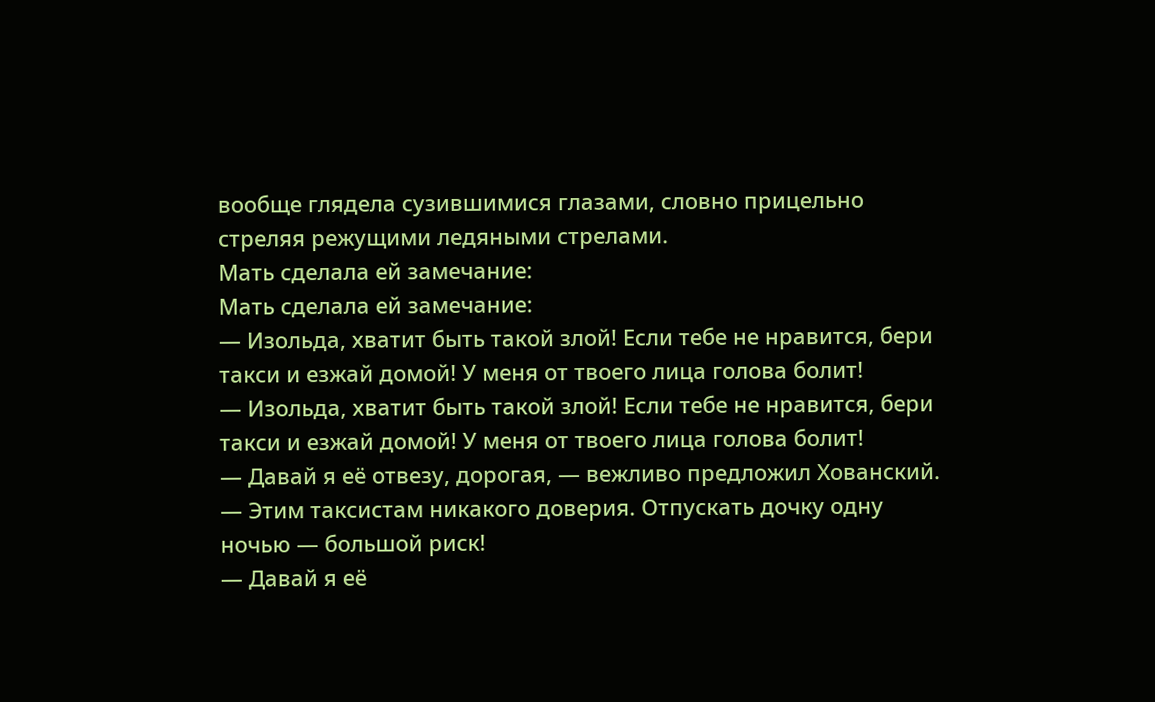вообще глядела сузившимися глазами, словно прицельно стреляя режущими ледяными стрелами.
Мать сделала ей замечание:
Мать сделала ей замечание:
— Изольда, хватит быть такой злой! Если тебе не нравится, бери такси и езжай домой! У меня от твоего лица голова болит!
— Изольда, хватит быть такой злой! Если тебе не нравится, бери такси и езжай домой! У меня от твоего лица голова болит!
— Давай я её отвезу, дорогая, — вежливо предложил Хованский. — Этим таксистам никакого доверия. Отпускать дочку одну ночью — большой риск!
— Давай я её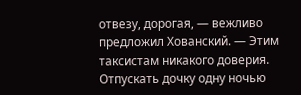отвезу, дорогая, — вежливо предложил Хованский. — Этим таксистам никакого доверия. Отпускать дочку одну ночью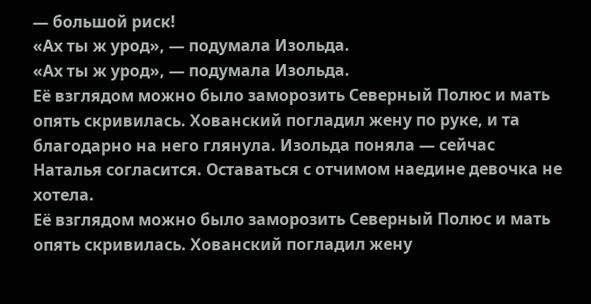— большой риск!
«Ах ты ж урод», — подумала Изольда.
«Ах ты ж урод», — подумала Изольда.
Её взглядом можно было заморозить Северный Полюс и мать опять скривилась. Хованский погладил жену по руке, и та благодарно на него глянула. Изольда поняла — сейчас Наталья согласится. Оставаться с отчимом наедине девочка не хотела.
Её взглядом можно было заморозить Северный Полюс и мать опять скривилась. Хованский погладил жену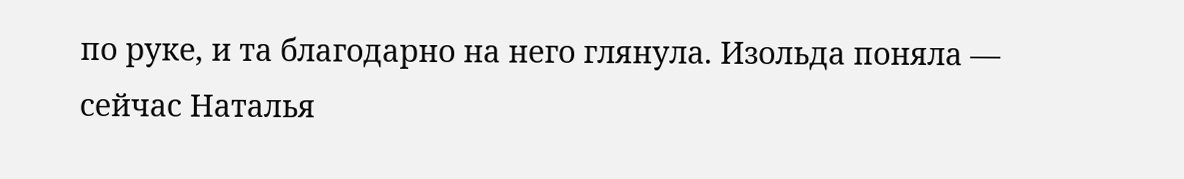по руке, и та благодарно на него глянула. Изольда поняла — сейчас Наталья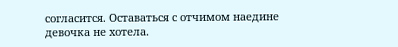согласится. Оставаться с отчимом наедине девочка не хотела.